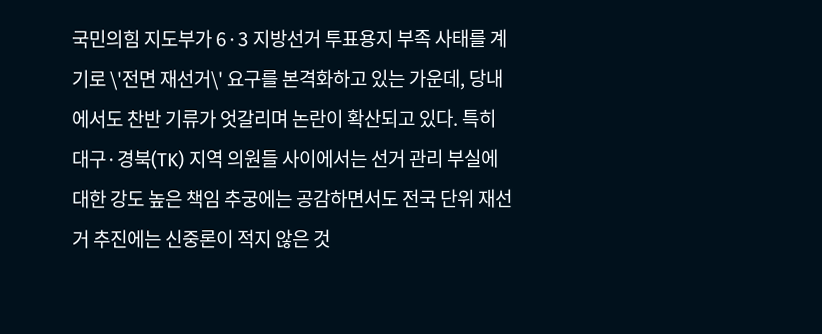국민의힘 지도부가 6·3 지방선거 투표용지 부족 사태를 계기로 \'전면 재선거\' 요구를 본격화하고 있는 가운데, 당내에서도 찬반 기류가 엇갈리며 논란이 확산되고 있다. 특히 대구·경북(TK) 지역 의원들 사이에서는 선거 관리 부실에 대한 강도 높은 책임 추궁에는 공감하면서도 전국 단위 재선거 추진에는 신중론이 적지 않은 것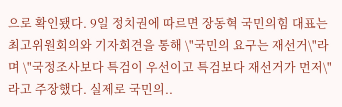으로 확인됐다. 9일 정치권에 따르면 장동혁 국민의힘 대표는 최고위원회의와 기자회견을 통해 \"국민의 요구는 재선거\"라며 \"국정조사보다 특검이 우선이고 특검보다 재선거가 먼저\"라고 주장했다. 실제로 국민의..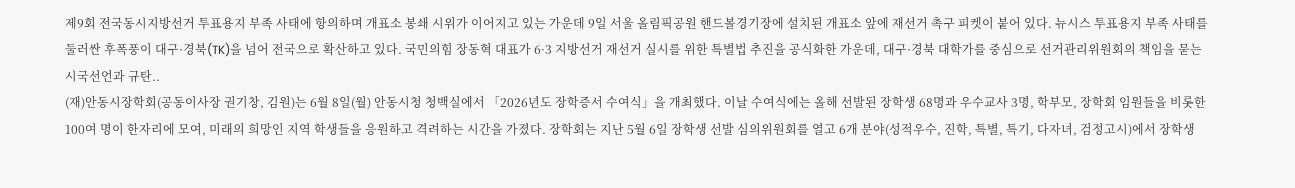제9회 전국동시지방선거 투표용지 부족 사태에 항의하며 개표소 봉쇄 시위가 이어지고 있는 가운데 9일 서울 올림픽공원 핸드볼경기장에 설치된 개표소 앞에 재선거 촉구 피켓이 붙어 있다. 뉴시스 투표용지 부족 사태를 둘러싼 후폭풍이 대구·경북(TK)을 넘어 전국으로 확산하고 있다. 국민의힘 장동혁 대표가 6·3 지방선거 재선거 실시를 위한 특별법 추진을 공식화한 가운데, 대구·경북 대학가를 중심으로 선거관리위원회의 책임을 묻는 시국선언과 규탄..
(재)안동시장학회(공동이사장 권기창, 김원)는 6월 8일(월) 안동시청 청백실에서 「2026년도 장학증서 수여식」을 개최했다. 이날 수여식에는 올해 선발된 장학생 68명과 우수교사 3명, 학부모, 장학회 임원들을 비롯한 100여 명이 한자리에 모여, 미래의 희망인 지역 학생들을 응원하고 격려하는 시간을 가졌다. 장학회는 지난 5월 6일 장학생 선발 심의위원회를 열고 6개 분야(성적우수, 진학, 특별, 특기, 다자녀, 검정고시)에서 장학생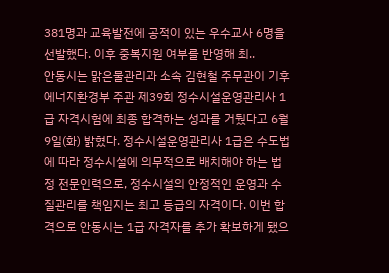381명과 교육발전에 공적이 있는 우수교사 6명을 선발했다. 이후 중복지원 여부를 반영해 최..
안동시는 맑은물관리과 소속 김현철 주무관이 기후에너지환경부 주관 제39회 정수시설운영관리사 1급 자격시험에 최종 합격하는 성과를 거뒀다고 6월 9일(화) 밝혔다. 정수시설운영관리사 1급은 수도법에 따라 정수시설에 의무적으로 배치해야 하는 법정 전문인력으로, 정수시설의 안정적인 운영과 수질관리를 책임지는 최고 등급의 자격이다. 이번 합격으로 안동시는 1급 자격자를 추가 확보하게 됐으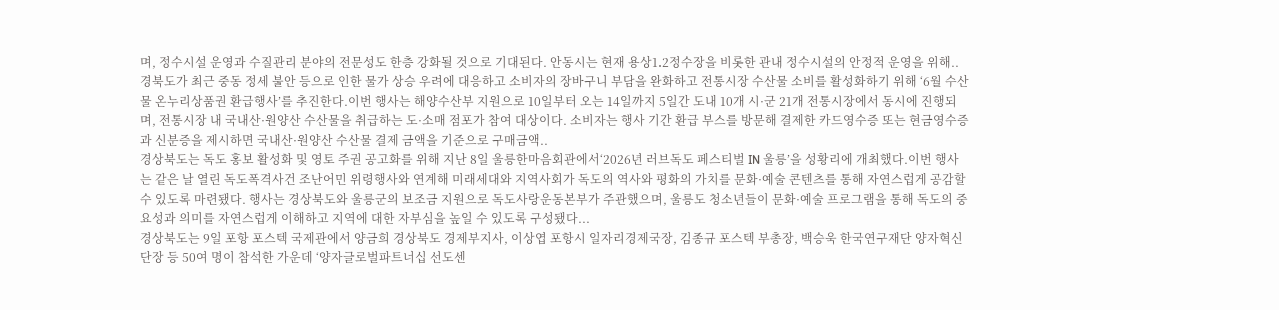며, 정수시설 운영과 수질관리 분야의 전문성도 한층 강화될 것으로 기대된다. 안동시는 현재 용상1․2정수장을 비롯한 관내 정수시설의 안정적 운영을 위해..
경북도가 최근 중동 정세 불안 등으로 인한 물가 상승 우려에 대응하고 소비자의 장바구니 부담을 완화하고 전통시장 수산물 소비를 활성화하기 위해 ‘6월 수산물 온누리상품권 환급행사’를 추진한다.이번 행사는 해양수산부 지원으로 10일부터 오는 14일까지 5일간 도내 10개 시·군 21개 전통시장에서 동시에 진행되며, 전통시장 내 국내산·원양산 수산물을 취급하는 도·소매 점포가 참여 대상이다. 소비자는 행사 기간 환급 부스를 방문해 결제한 카드영수증 또는 현금영수증과 신분증을 제시하면 국내산·원양산 수산물 결제 금액을 기준으로 구매금액..
경상북도는 독도 홍보 활성화 및 영토 주권 공고화를 위해 지난 8일 울릉한마음회관에서‘2026년 러브독도 페스티벌 IN 울릉’을 성황리에 개최했다.이번 행사는 같은 날 열린 독도폭격사건 조난어민 위령행사와 연계해 미래세대와 지역사회가 독도의 역사와 평화의 가치를 문화·예술 콘텐츠를 통해 자연스럽게 공감할 수 있도록 마련됐다. 행사는 경상북도와 울릉군의 보조금 지원으로 독도사랑운동본부가 주관했으며, 울릉도 청소년들이 문화·예술 프로그램을 통해 독도의 중요성과 의미를 자연스럽게 이해하고 지역에 대한 자부심을 높일 수 있도록 구성됐다...
경상북도는 9일 포항 포스텍 국제관에서 양금희 경상북도 경제부지사, 이상엽 포항시 일자리경제국장, 김종규 포스텍 부총장, 백승욱 한국연구재단 양자혁신단장 등 50여 명이 참석한 가운데 ‘양자글로벌파트너십 선도센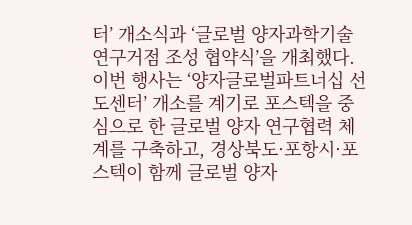터’ 개소식과 ‘글로벌 양자과학기술 연구거점 조성 협약식’을 개최했다. 이번 행사는 ‘양자글로벌파트너십 선도센터’ 개소를 계기로 포스텍을 중심으로 한 글로벌 양자 연구협력 체계를 구축하고, 경상북도·포항시·포스텍이 함께 글로벌 양자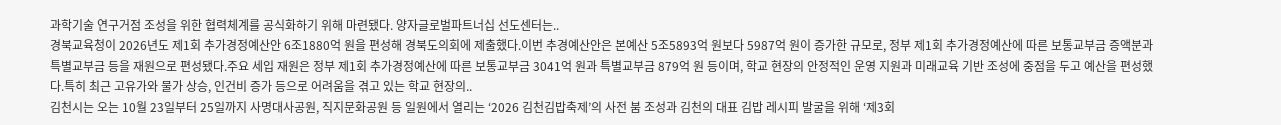과학기술 연구거점 조성을 위한 협력체계를 공식화하기 위해 마련됐다. 양자글로벌파트너십 선도센터는..
경북교육청이 2026년도 제1회 추가경정예산안 6조1880억 원을 편성해 경북도의회에 제출했다.이번 추경예산안은 본예산 5조5893억 원보다 5987억 원이 증가한 규모로, 정부 제1회 추가경정예산에 따른 보통교부금 증액분과 특별교부금 등을 재원으로 편성됐다.주요 세입 재원은 정부 제1회 추가경정예산에 따른 보통교부금 3041억 원과 특별교부금 879억 원 등이며, 학교 현장의 안정적인 운영 지원과 미래교육 기반 조성에 중점을 두고 예산을 편성했다.특히 최근 고유가와 물가 상승, 인건비 증가 등으로 어려움을 겪고 있는 학교 현장의..
김천시는 오는 10월 23일부터 25일까지 사명대사공원, 직지문화공원 등 일원에서 열리는 ‘2026 김천김밥축제’의 사전 붐 조성과 김천의 대표 김밥 레시피 발굴을 위해 ‘제3회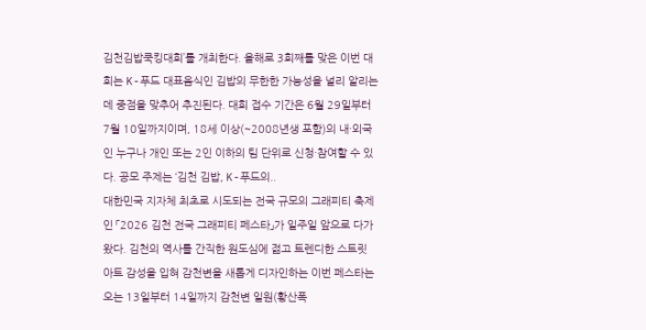김천김밥쿡킹대회’를 개최한다. 올해로 3회째를 맞은 이번 대회는 K-푸드 대표음식인 김밥의 무한한 가능성을 널리 알리는 데 중점을 맞추어 추진된다. 대회 접수 기간은 6월 29일부터 7월 10일까지이며, 18세 이상(~2008년생 포함)의 내·외국인 누구나 개인 또는 2인 이하의 팀 단위로 신청·참여할 수 있다. 공모 주제는 ‘김천 김밥, K-푸드의..
대한민국 지자체 최초로 시도되는 전국 규모의 그래피티 축제인 「2026 김천 전국 그래피티 페스타」가 일주일 앞으로 다가왔다. 김천의 역사를 간직한 원도심에 젊고 트렌디한 스트릿 아트 감성을 입혀 감천변을 새롭게 디자인하는 이번 페스타는 오는 13일부터 14일까지 감천변 일원(황산폭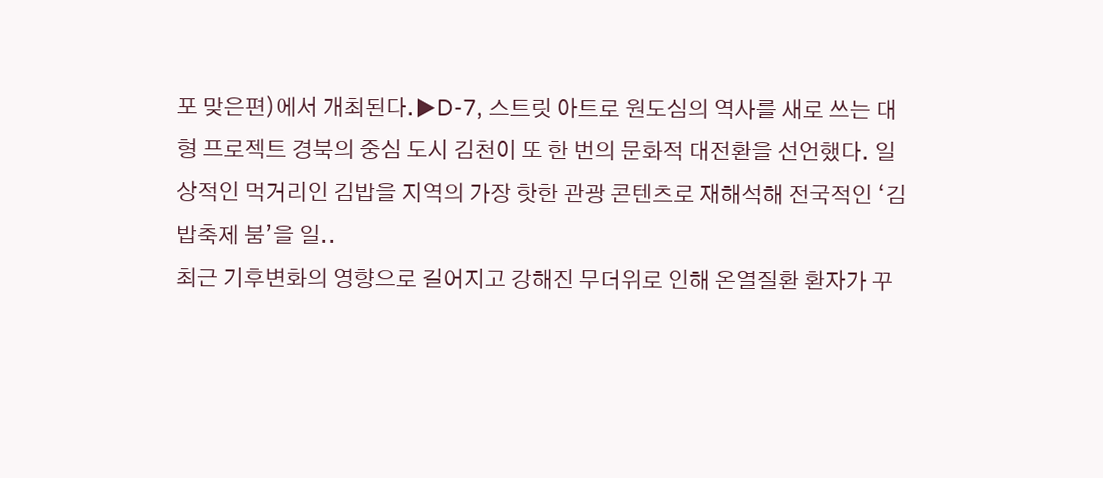포 맞은편)에서 개최된다.▶D-7, 스트릿 아트로 원도심의 역사를 새로 쓰는 대형 프로젝트 경북의 중심 도시 김천이 또 한 번의 문화적 대전환을 선언했다. 일상적인 먹거리인 김밥을 지역의 가장 핫한 관광 콘텐츠로 재해석해 전국적인 ‘김밥축제 붐’을 일..
최근 기후변화의 영향으로 길어지고 강해진 무더위로 인해 온열질환 환자가 꾸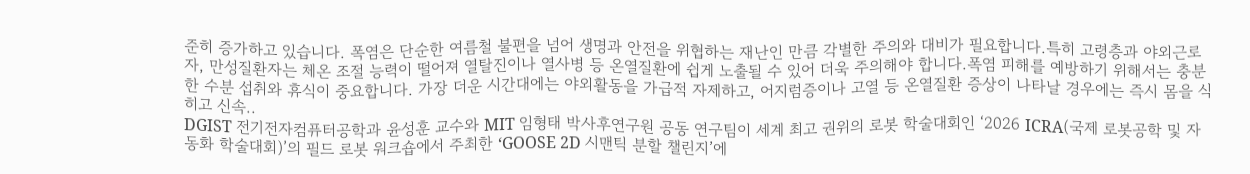준히 증가하고 있습니다. 폭염은 단순한 여름철 불편을 넘어 생명과 안전을 위협하는 재난인 만큼 각별한 주의와 대비가 필요합니다.특히 고령층과 야외근로자, 만성질환자는 체온 조절 능력이 떨어져 열탈진이나 열사병 등 온열질환에 쉽게 노출될 수 있어 더욱 주의해야 합니다.폭염 피해를 예방하기 위해서는 충분한 수분 섭취와 휴식이 중요합니다. 가장 더운 시간대에는 야외활동을 가급적 자제하고, 어지럼증이나 고열 등 온열질환 증상이 나타날 경우에는 즉시 몸을 식히고 신속..
DGIST 전기전자컴퓨터공학과 윤성훈 교수와 MIT 임형태 박사후연구원 공동 연구팀이 세계 최고 권위의 로봇 학술대회인 ‘2026 ICRA(국제 로봇공학 및 자동화 학술대회)’의 필드 로봇 워크숍에서 주최한 ‘GOOSE 2D 시맨틱 분할 챌린지’에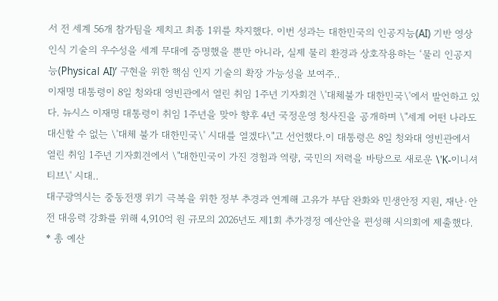서 전 세계 56개 참가팀을 제치고 최종 1위를 차지했다. 이번 성과는 대한민국의 인공지능(AI) 기반 영상 인식 기술의 우수성을 세계 무대에 증명했을 뿐만 아니라, 실제 물리 환경과 상호작용하는 ‘물리 인공지능(Physical AI)’ 구현을 위한 핵심 인지 기술의 확장 가능성을 보여주..
이재명 대통령이 8일 청와대 영빈관에서 열린 취임 1주년 기자회견 \'대체불가 대한민국\'에서 발언하고 있다. 뉴시스 이재명 대통령이 취임 1주년을 맞아 향후 4년 국정운영 청사진을 공개하며 \"세계 어떤 나라도 대신할 수 없는 \'대체 불가 대한민국\' 시대를 열겠다\"고 선언했다.이 대통령은 8일 청와대 영빈관에서 열린 취임 1주년 기자회견에서 \"대한민국이 가진 경험과 역량, 국민의 저력을 바탕으로 새로운 \'K-이니셔티브\' 시대..
대구광역시는 중동전쟁 위기 극복을 위한 정부 추경과 연계해 고유가 부담 완화와 민생안정 지원, 재난·안전 대응력 강화를 위해 4,910억 원 규모의 2026년도 제1회 추가경정 예산안을 편성해 시의회에 제출했다. * 총 예산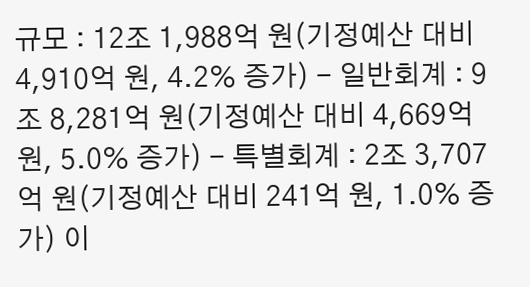규모 : 12조 1,988억 원(기정예산 대비 4,910억 원, 4.2% 증가) - 일반회계 : 9조 8,281억 원(기정예산 대비 4,669억 원, 5.0% 증가) - 특별회계 : 2조 3,707억 원(기정예산 대비 241억 원, 1.0% 증가) 이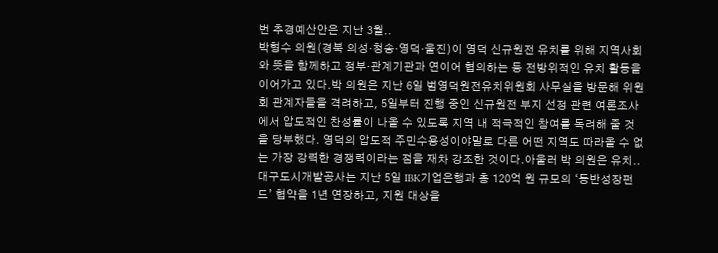번 추경예산안은 지난 3월..
박형수 의원(경북 의성·청송·영덕·울진)이 영덕 신규원전 유치를 위해 지역사회와 뜻을 함께하고 정부·관계기관과 연이어 협의하는 등 전방위적인 유치 활동을 이어가고 있다.박 의원은 지난 6일 범영덕원전유치위원회 사무실을 방문해 위원회 관계자들을 격려하고, 5일부터 진행 중인 신규원전 부지 선정 관련 여론조사에서 압도적인 찬성률이 나올 수 있도록 지역 내 적극적인 참여를 독려해 줄 것을 당부했다. 영덕의 압도적 주민수용성이야말로 다른 어떤 지역도 따라올 수 없는 가장 강력한 경쟁력이라는 점을 재차 강조한 것이다.아울러 박 의원은 유치..
대구도시개발공사는 지난 5일 IBK기업은행과 총 120억 원 규모의 ‘동반성장펀드’ 협약을 1년 연장하고, 지원 대상을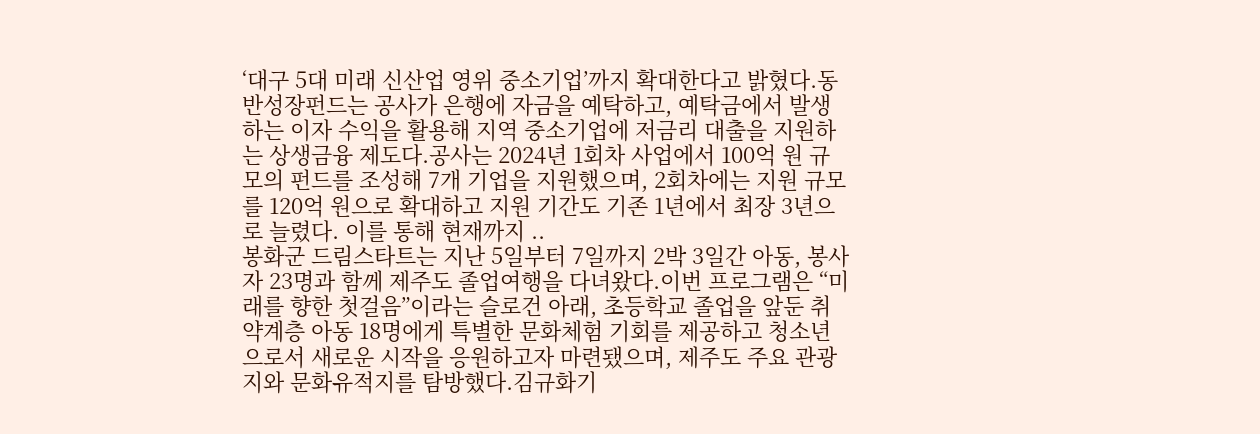‘대구 5대 미래 신산업 영위 중소기업’까지 확대한다고 밝혔다.동반성장펀드는 공사가 은행에 자금을 예탁하고, 예탁금에서 발생하는 이자 수익을 활용해 지역 중소기업에 저금리 대출을 지원하는 상생금융 제도다.공사는 2024년 1회차 사업에서 100억 원 규모의 펀드를 조성해 7개 기업을 지원했으며, 2회차에는 지원 규모를 120억 원으로 확대하고 지원 기간도 기존 1년에서 최장 3년으로 늘렸다. 이를 통해 현재까지 ..
봉화군 드림스타트는 지난 5일부터 7일까지 2박 3일간 아동, 봉사자 23명과 함께 제주도 졸업여행을 다녀왔다.이번 프로그램은 “미래를 향한 첫걸음”이라는 슬로건 아래, 초등학교 졸업을 앞둔 취약계층 아동 18명에게 특별한 문화체험 기회를 제공하고 청소년으로서 새로운 시작을 응원하고자 마련됐으며, 제주도 주요 관광지와 문화유적지를 탐방했다.김규화기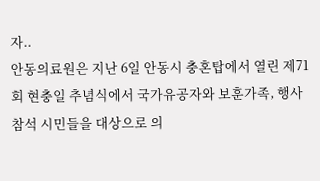자..
안동의료원은 지난 6일 안동시 충혼탑에서 열린 제71회 현충일 추념식에서 국가유공자와 보훈가족, 행사 참석 시민들을 대상으로 의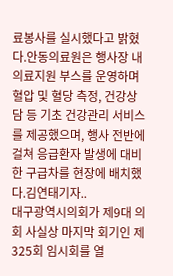료봉사를 실시했다고 밝혔다.안동의료원은 행사장 내 의료지원 부스를 운영하며 혈압 및 혈당 측정, 건강상담 등 기초 건강관리 서비스를 제공했으며, 행사 전반에 걸쳐 응급환자 발생에 대비한 구급차를 현장에 배치했다.김연태기자..
대구광역시의회가 제9대 의회 사실상 마지막 회기인 제325회 임시회를 열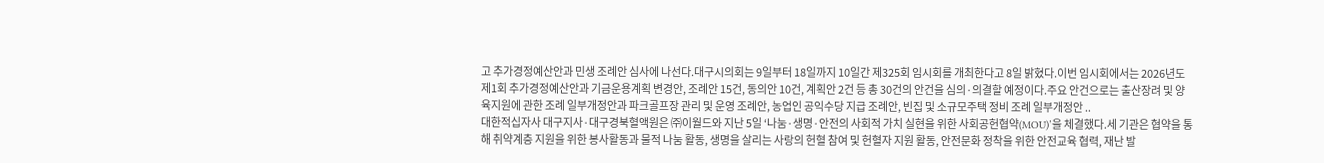고 추가경정예산안과 민생 조례안 심사에 나선다.대구시의회는 9일부터 18일까지 10일간 제325회 임시회를 개최한다고 8일 밝혔다.이번 임시회에서는 2026년도 제1회 추가경정예산안과 기금운용계획 변경안, 조례안 15건, 동의안 10건, 계획안 2건 등 총 30건의 안건을 심의·의결할 예정이다.주요 안건으로는 출산장려 및 양육지원에 관한 조례 일부개정안과 파크골프장 관리 및 운영 조례안, 농업인 공익수당 지급 조례안, 빈집 및 소규모주택 정비 조례 일부개정안 ..
대한적십자사 대구지사·대구경북혈액원은 ㈜이월드와 지난 5일 ‘나눔·생명·안전의 사회적 가치 실현을 위한 사회공헌협약(MOU)’을 체결했다.세 기관은 협약을 통해 취약계층 지원을 위한 봉사활동과 물적 나눔 활동, 생명을 살리는 사랑의 헌혈 참여 및 헌혈자 지원 활동, 안전문화 정착을 위한 안전교육 협력, 재난 발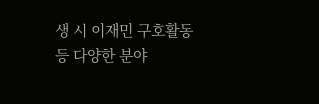생 시 이재민 구호활동 등 다양한 분야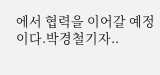에서 협력을 이어갈 예정이다.박경철기자..